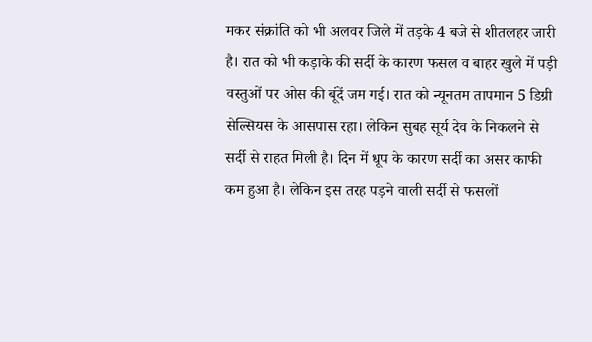मकर संक्रांति को भी अलवर जिले में तड़के 4 बजे से शीतलहर जारी है। रात को भी कड़ाके की सर्दी के कारण फसल व बाहर खुले में पड़ी वस्तुओं पर ओस की बूंदें जम गई। रात को न्यूनतम तापमान 5 डिग्री सेल्सियस के आसपास रहा। लेकिन सुबह सूर्य देव के निकलने से सर्दी से राहत मिली है। दिन में धूप के कारण सर्दी का असर काफी कम हुआ है। लेकिन इस तरह पड़ने वाली सर्दी से फसलों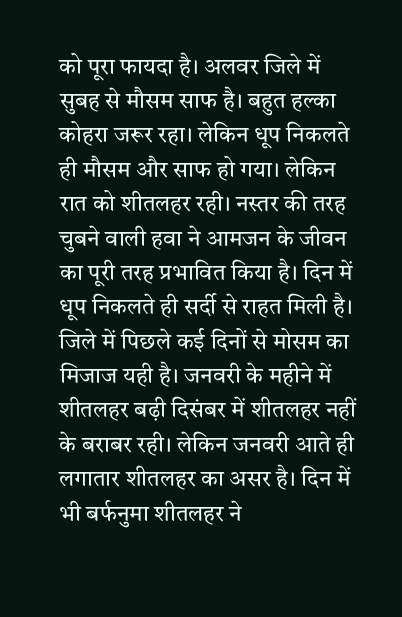को पूरा फायदा है। अलवर जिले में सुबह से मौसम साफ है। बहुत हल्का कोहरा जरूर रहा। लेकिन धूप निकलते ही मौसम और साफ हो गया। लेकिन रात को शीतलहर रही। नस्तर की तरह चुबने वाली हवा ने आमजन के जीवन का पूरी तरह प्रभावित किया है। दिन में धूप निकलते ही सर्दी से राहत मिली है। जिले में पिछले कई दिनों से मोसम का मिजाज यही है। जनवरी के महीने में शीतलहर बढ़ी दिसंबर में शीतलहर नहीं के बराबर रही। लेकिन जनवरी आते ही लगातार शीतलहर का असर है। दिन में भी बर्फनुमा शीतलहर ने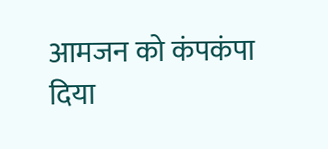आमजन को कंपकंपा दिया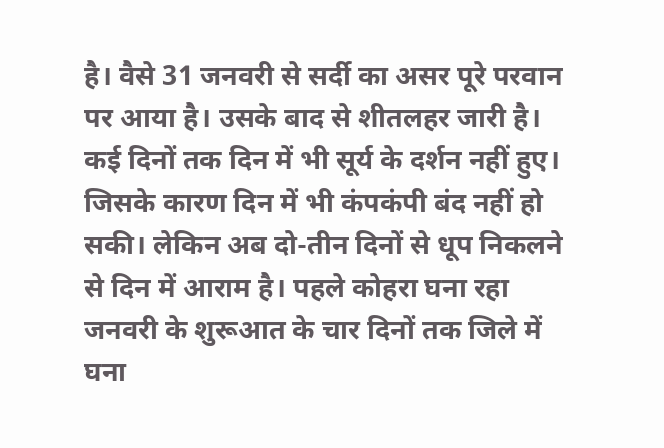है। वैसे 31 जनवरी से सर्दी का असर पूरे परवान पर आया है। उसके बाद से शीतलहर जारी है। कई दिनों तक दिन में भी सूर्य के दर्शन नहीं हुए। जिसके कारण दिन में भी कंपकंपी बंद नहीं हो सकी। लेकिन अब दो-तीन दिनों से धूप निकलने से दिन में आराम है। पहले कोहरा घना रहा जनवरी के शुरूआत के चार दिनों तक जिले में घना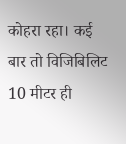कोहरा रहा। कई बार तो विजिबिलिट 10 मीटर ही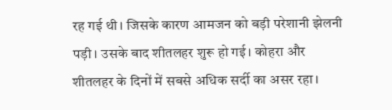रह गई थी। जिसके कारण आमजन को बड़ी परेशानी झेलनी पड़ी। उसके बाद शीतलहर शुरू हो गई। कोहरा और शीतलहर के दिनों में सबसे अधिक सर्दी का असर रहा।